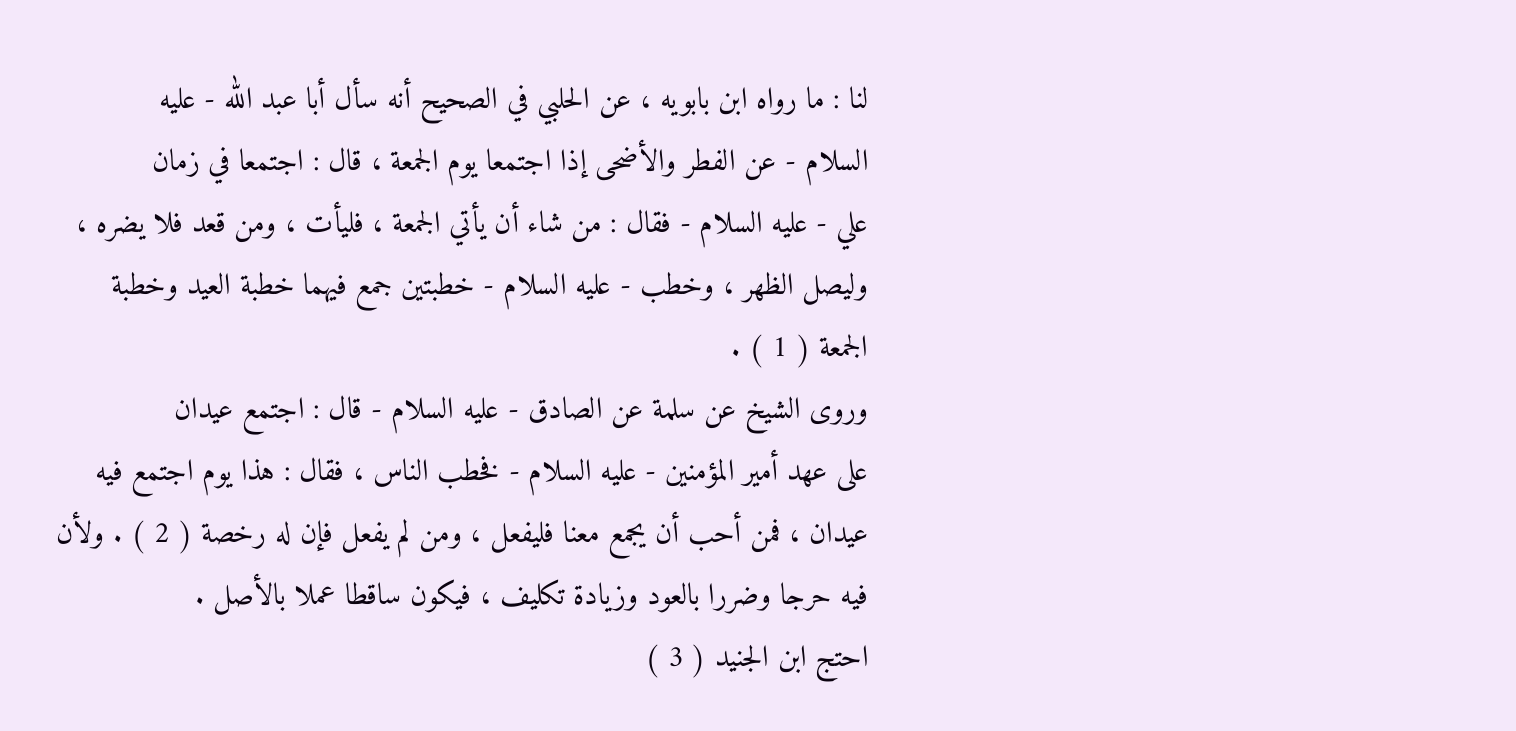لنا : ما رواه ابن بابويه ، عن الحلبي في الصحيح أنه سأل أبا عبد الله - عليه
السلام - عن الفطر والأضحى إذا اجتمعا يوم الجمعة ، قال : اجتمعا في زمان
علي - عليه السلام - فقال : من شاء أن يأتي الجمعة ، فليأت ، ومن قعد فلا يضره ،
وليصل الظهر ، وخطب - عليه السلام - خطبتين جمع فيهما خطبة العيد وخطبة
الجمعة ( 1 ) .
وروى الشيخ عن سلمة عن الصادق - عليه السلام - قال : اجتمع عيدان
على عهد أمير المؤمنين - عليه السلام - فخطب الناس ، فقال : هذا يوم اجتمع فيه
عيدان ، فمن أحب أن يجمع معنا فليفعل ، ومن لم يفعل فإن له رخصة ( 2 ) . ولأن
فيه حرجا وضررا بالعود وزيادة تكليف ، فيكون ساقطا عملا بالأصل .
احتج ابن الجنيد ( 3 )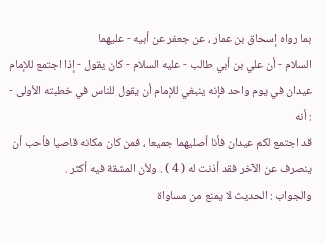بما رواه إسحاق بن عمار ، عن جعفر عن أبيه - عليهما
السلام - أن علي بن أبي طالب - عليه السلام - كان يقول - إذا اجتمع للإمام
عيدان في يوم واحد فإنه ينبغي للإمام أن يقول للناس في خطبته الأولى - : أنه
قد اجتمع لكم عيدان فأنا أصليهما جميعا ، فمن كان مكانه قاصيا فأحب أن
ينصرف عن الآخر فقد أذنت له ( 4 ) . ولأن المشقة فيه أكثر .
والجواب : الحديث لا يمنع من مساواة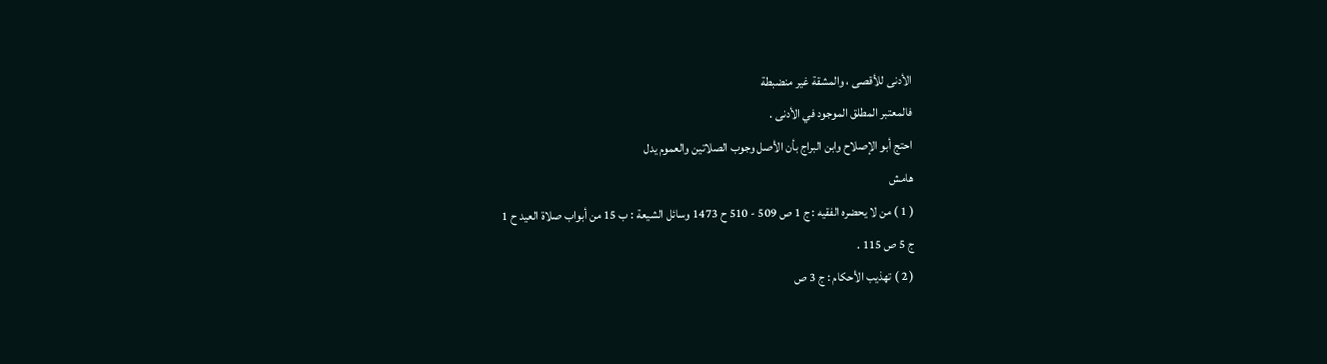الأدنى للأقصى ، والمشقة غير منضبطة
فالمعتبر المطلق الموجود في الأدنى .
احتج أبو الإصلاح وابن البراج بأن الأصل وجوب الصلاتين والعموم يدل
هامش
( 1 ) من لا يحضره الفقيه : ج 1 ص 509 - 510 ح 1473 وسائل الشيعة : ب 15 من أبواب صلاة العيد ح 1
ج 5 ص 115 .
( 2 ) تهذيب الأحكام : ج 3 ص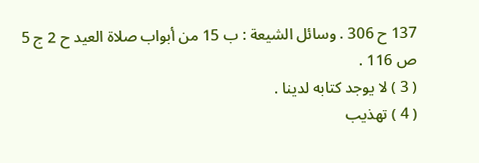137 ح 306 . وسائل الشيعة : ب 15 من أبواب صلاة العيد ح 2 ج 5
ص 116 .
( 3 ) لا يوجد كتابه لدينا .
( 4 ) تهذيب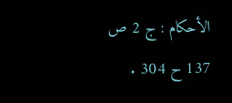الأحكام : ج 2 ص 137 ح 304 .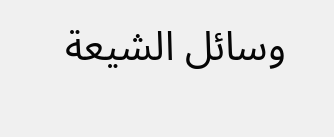وسائل الشيعة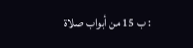: ب 15 من أبواب صلاة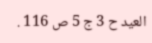العيد ح 3 ج 5 ص 116 .